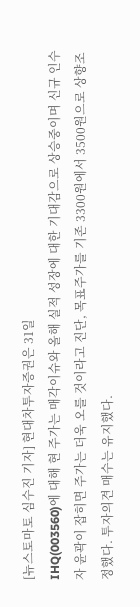[뉴스토마토 심수진 기자] 현대차투자증권은 31일
IHQ(003560)에 대해 현 주가는 매각이슈와 올해 실적 성장에 대한 기대감으로 상승중이며 신규 인수자 윤곽이 잡히면 주가는 더욱 오를 것이라고 진단, 목표주가를 기존 3300원에서 3500원으로 상향조정했다. 투자의견 매수는 유지했다.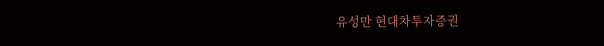유성만 현대차투자증권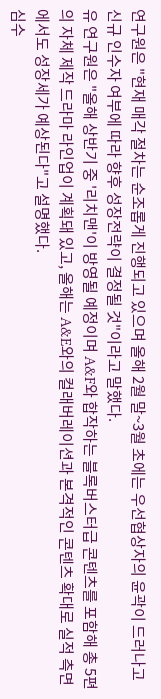연구원은 "현재 매각 절차는 순조롭게 진행되고 있으며 올해 2월 말~3월 초에는 우선협상자의 윤곽이 드러나고 신규 인수자 여부에 따라 향후 성장전략이 결정될 것"이라고 말했다.
유 연구원은 "올해 상반기 중 '리치맨'이 방영될 예정이며 A&F와 합작하는 블록버스터급 콘텐츠를 포함해 총 5편의 자체 제작 드라마 라인업이 계획돼 있고, 올해는 A&E와의 컬래버레이션과 본격적인 콘텐츠 확대로 실적 측면에서도 성장세가 예상된다"고 설명했다.
심수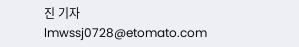진 기자 lmwssj0728@etomato.com